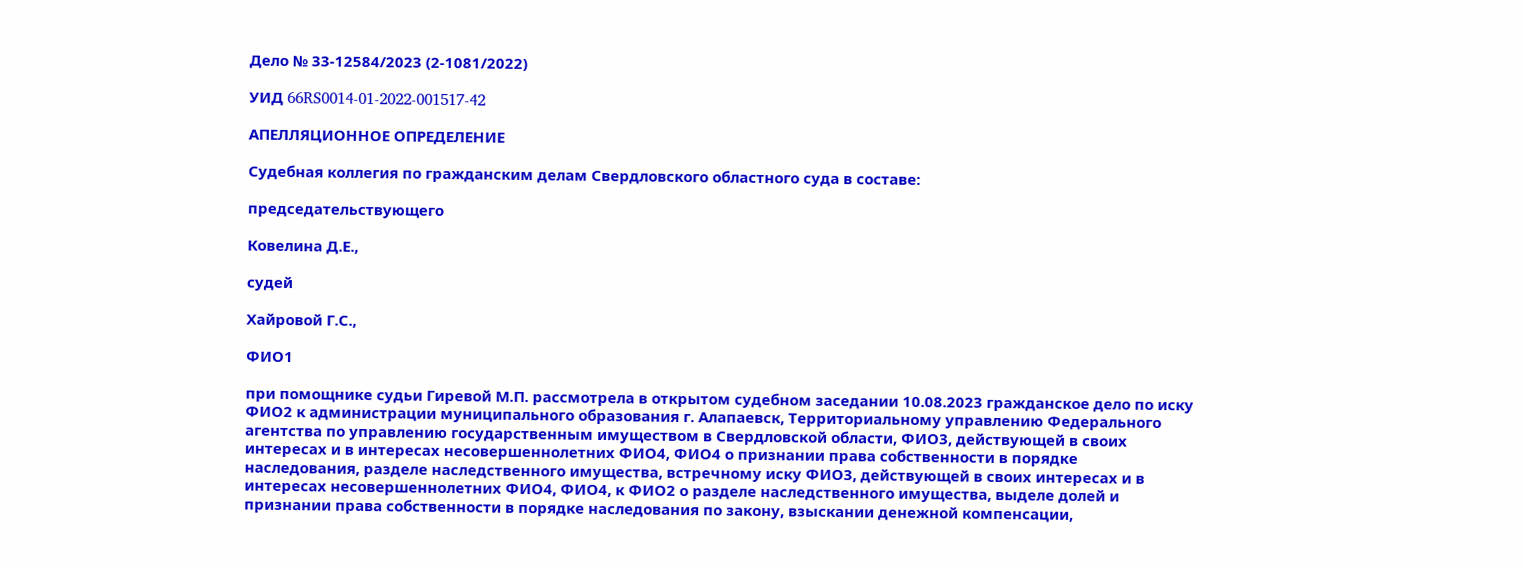Дело № 33-12584/2023 (2-1081/2022)

УИД 66RS0014-01-2022-001517-42

АПЕЛЛЯЦИОННОЕ ОПРЕДЕЛЕНИЕ

Судебная коллегия по гражданским делам Свердловского областного суда в составе:

председательствующего

Ковелина Д.Е.,

судей

Хайровой Г.С.,

ФИО1

при помощнике судьи Гиревой М.П. рассмотрела в открытом судебном заседании 10.08.2023 гражданское дело по иску ФИО2 к администрации муниципального образования г. Алапаевск, Территориальному управлению Федерального агентства по управлению государственным имуществом в Свердловской области, ФИО3, действующей в своих интересах и в интересах несовершеннолетних ФИО4, ФИО4 о признании права собственности в порядке наследования, разделе наследственного имущества, встречному иску ФИО3, действующей в своих интересах и в интересах несовершеннолетних ФИО4, ФИО4, к ФИО2 о разделе наследственного имущества, выделе долей и признании права собственности в порядке наследования по закону, взыскании денежной компенсации,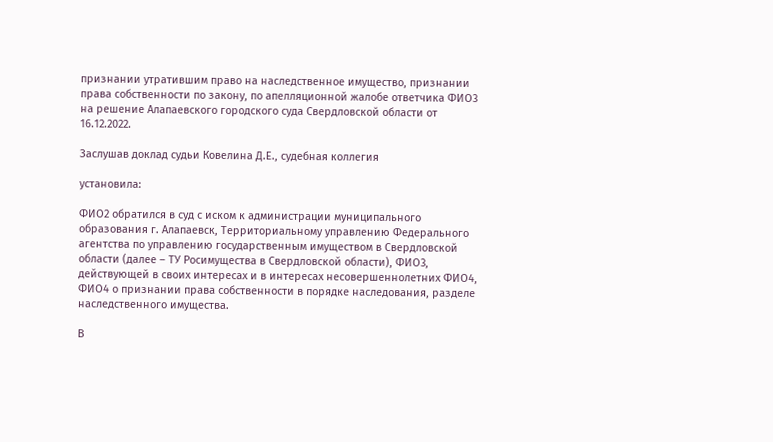признании утратившим право на наследственное имущество, признании права собственности по закону, по апелляционной жалобе ответчика ФИО3 на решение Алапаевского городского суда Свердловской области от 16.12.2022.

Заслушав доклад судьи Ковелина Д.Е., судебная коллегия

установила:

ФИО2 обратился в суд с иском к администрации муниципального образования г. Алапаевск, Территориальному управлению Федерального агентства по управлению государственным имуществом в Свердловской области (далее – ТУ Росимущества в Свердловской области), ФИО3, действующей в своих интересах и в интересах несовершеннолетних ФИО4, ФИО4 о признании права собственности в порядке наследования, разделе наследственного имущества.

В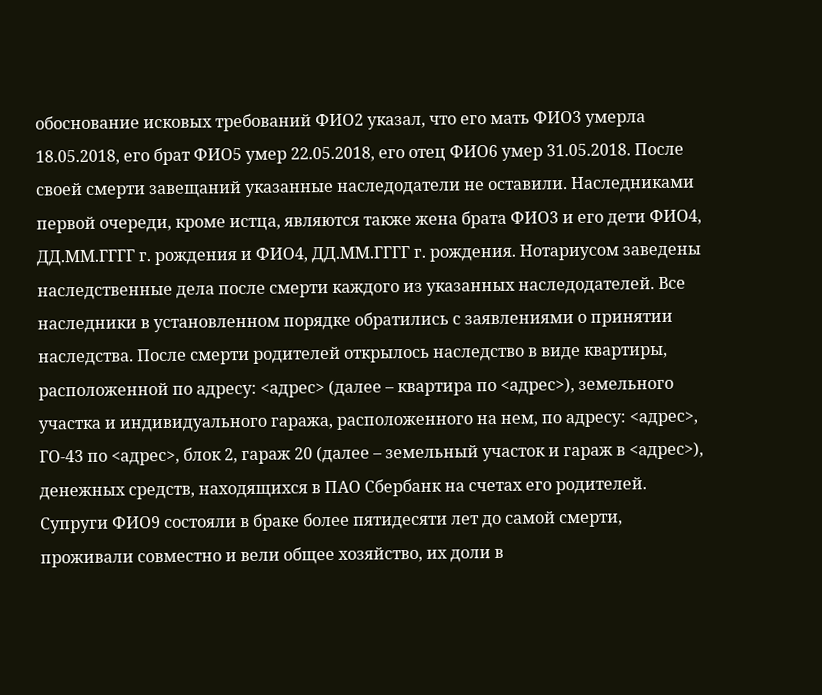обоснование исковых требований ФИО2 указал, что его мать ФИО3 умерла 18.05.2018, его брат ФИО5 умер 22.05.2018, его отец ФИО6 умер 31.05.2018. После своей смерти завещаний указанные наследодатели не оставили. Наследниками первой очереди, кроме истца, являются также жена брата ФИО3 и его дети ФИО4, ДД.ММ.ГГГГ г. рождения и ФИО4, ДД.ММ.ГГГГ г. рождения. Нотариусом заведены наследственные дела после смерти каждого из указанных наследодателей. Все наследники в установленном порядке обратились с заявлениями о принятии наследства. После смерти родителей открылось наследство в виде квартиры, расположенной по адресу: <адрес> (далее – квартира по <адрес>), земельного участка и индивидуального гаража, расположенного на нем, по адресу: <адрес>, ГО-43 по <адрес>, блок 2, гараж 20 (далее – земельный участок и гараж в <адрес>), денежных средств, находящихся в ПАО Сбербанк на счетах его родителей. Супруги ФИО9 состояли в браке более пятидесяти лет до самой смерти, проживали совместно и вели общее хозяйство, их доли в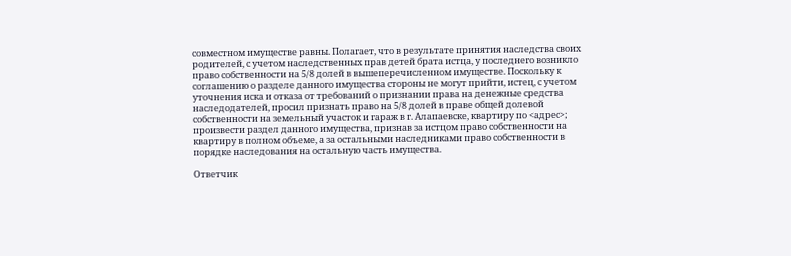совместном имуществе равны. Полагает, что в результате принятия наследства своих родителей, с учетом наследственных прав детей брата истца, у последнего возникло право собственности на 5/8 долей в вышеперечисленном имуществе. Поскольку к соглашению о разделе данного имущества стороны не могут прийти, истец, с учетом уточнения иска и отказа от требований о признании права на денежные средства наследодателей, просил признать право на 5/8 долей в праве общей долевой собственности на земельный участок и гараж в г. Алапаевске, квартиру по <адрес>; произвести раздел данного имущества, признав за истцом право собственности на квартиру в полном объеме, а за остальными наследниками право собственности в порядке наследования на остальную часть имущества.

Ответчик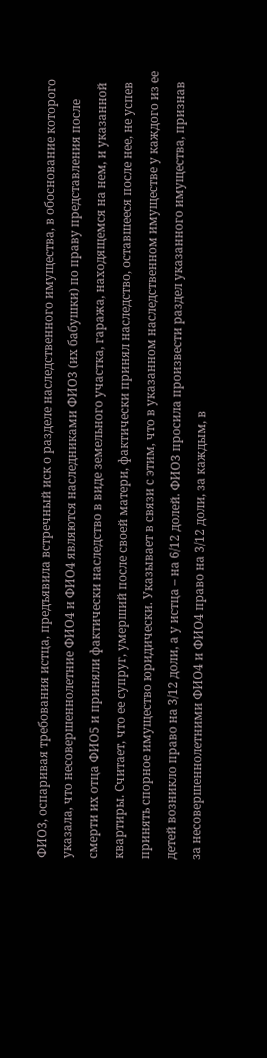ФИО3, оспаривая требования истца, предъявила встречный иск о разделе наследственного имущества, в обоснование которого указала, что несовершеннолетние ФИО4 и ФИО4 являются наследниками ФИО3 (их бабушки) по праву представления после смерти их отца ФИО5 и приняли фактически наследство в виде земельного участка, гаража, находящемся на нем, и указанной квартиры. Считает, что ее супруг, умерший после своей матери, фактически принял наследство, оставшееся после нее, не успев принять спорное имущество юридически. Указывает в связи с этим, что в указанном наследственном имуществе у каждого из ее детей возникло право на 3/12 доли, а у истца – на 6/12 долей. ФИО3 просила произвести раздел указанного имущества, признав за несовершеннолетними ФИО4 и ФИО4 право на 3/12 доли, за каждым, в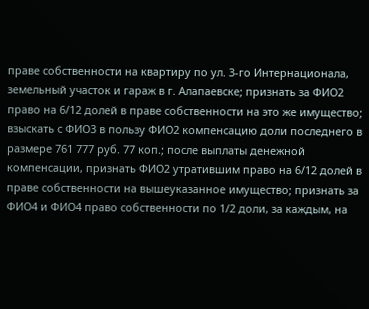праве собственности на квартиру по ул. 3-го Интернационала, земельный участок и гараж в г. Алапаевске; признать за ФИО2 право на 6/12 долей в праве собственности на это же имущество; взыскать с ФИО3 в пользу ФИО2 компенсацию доли последнего в размере 761 777 руб. 77 коп.; после выплаты денежной компенсации, признать ФИО2 утратившим право на 6/12 долей в праве собственности на вышеуказанное имущество; признать за ФИО4 и ФИО4 право собственности по 1/2 доли, за каждым, на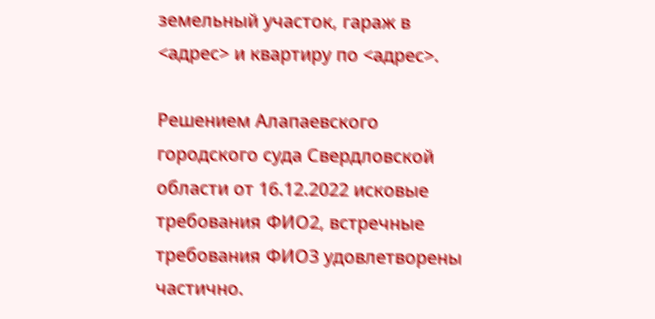земельный участок, гараж в <адрес> и квартиру по <адрес>.

Решением Алапаевского городского суда Свердловской области от 16.12.2022 исковые требования ФИО2, встречные требования ФИО3 удовлетворены частично.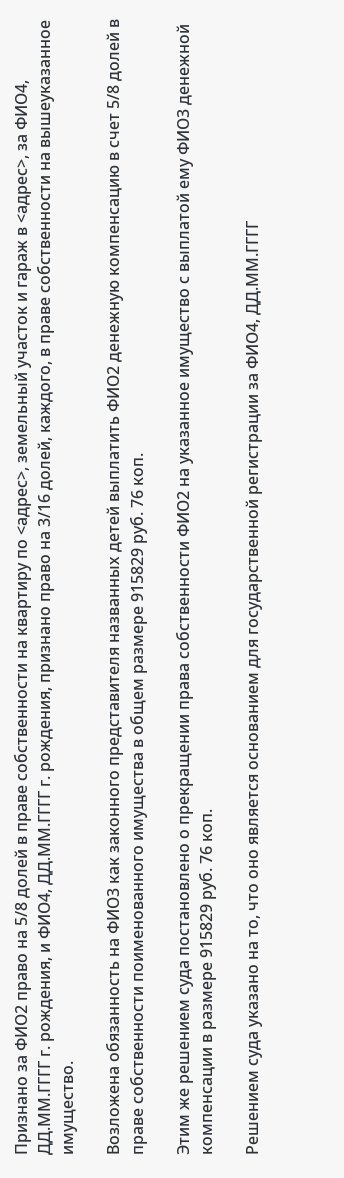Признано за ФИО2 право на 5/8 долей в праве собственности на квартиру по <адрес>, земельный участок и гараж в <адрес>, за ФИО4, ДД.ММ.ГГГГ г. рождения, и ФИО4, ДД.ММ.ГГГГ г. рождения, признано право на 3/16 долей, каждого, в праве собственности на вышеуказанное имущество.

Возложена обязанность на ФИО3 как законного представителя названных детей выплатить ФИО2 денежную компенсацию в счет 5/8 долей в праве собственности поименованного имущества в общем размере 915829 руб. 76 коп.

Этим же решением суда постановлено о прекращении права собственности ФИО2 на указанное имущество с выплатой ему ФИО3 денежной компенсации в размере 915829 руб. 76 коп.

Решением суда указано на то, что оно является основанием для государственной регистрации за ФИО4, ДД.ММ.ГГГГ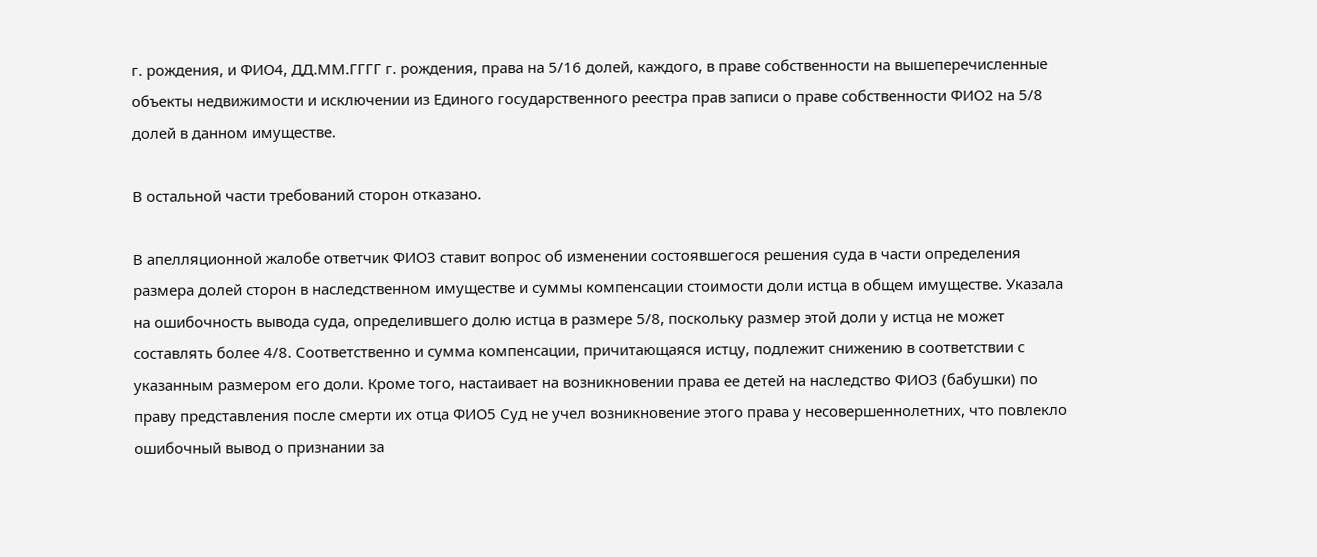г. рождения, и ФИО4, ДД.ММ.ГГГГ г. рождения, права на 5/16 долей, каждого, в праве собственности на вышеперечисленные объекты недвижимости и исключении из Единого государственного реестра прав записи о праве собственности ФИО2 на 5/8 долей в данном имуществе.

В остальной части требований сторон отказано.

В апелляционной жалобе ответчик ФИО3 ставит вопрос об изменении состоявшегося решения суда в части определения размера долей сторон в наследственном имуществе и суммы компенсации стоимости доли истца в общем имуществе. Указала на ошибочность вывода суда, определившего долю истца в размере 5/8, поскольку размер этой доли у истца не может составлять более 4/8. Соответственно и сумма компенсации, причитающаяся истцу, подлежит снижению в соответствии с указанным размером его доли. Кроме того, настаивает на возникновении права ее детей на наследство ФИО3 (бабушки) по праву представления после смерти их отца ФИО5 Суд не учел возникновение этого права у несовершеннолетних, что повлекло ошибочный вывод о признании за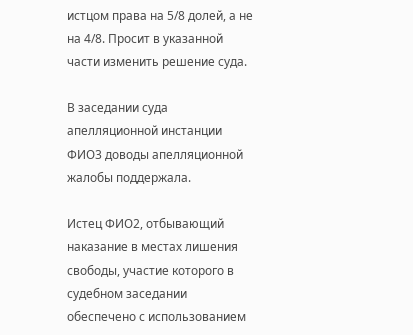истцом права на 5/8 долей, а не на 4/8. Просит в указанной части изменить решение суда.

В заседании суда апелляционной инстанции ФИО3 доводы апелляционной жалобы поддержала.

Истец ФИО2, отбывающий наказание в местах лишения свободы, участие которого в судебном заседании обеспечено с использованием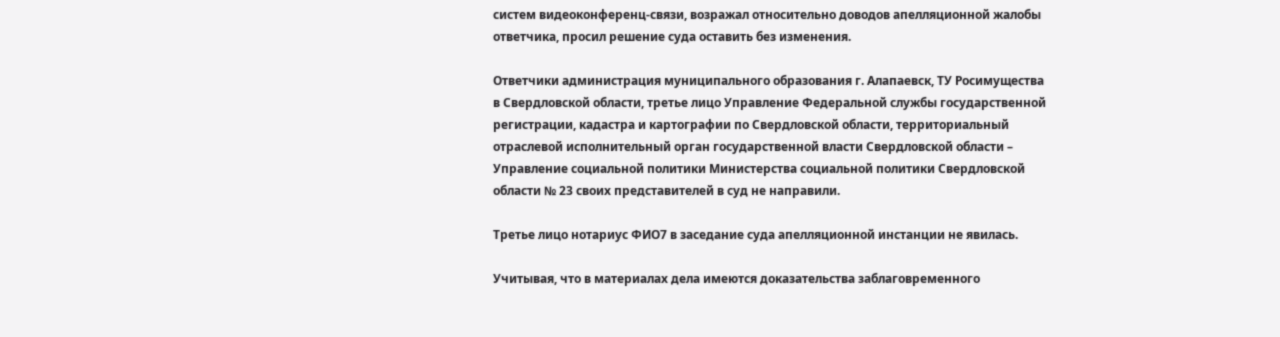систем видеоконференц-связи, возражал относительно доводов апелляционной жалобы ответчика, просил решение суда оставить без изменения.

Ответчики администрация муниципального образования г. Алапаевск, ТУ Росимущества в Свердловской области, третье лицо Управление Федеральной службы государственной регистрации, кадастра и картографии по Свердловской области, территориальный отраслевой исполнительный орган государственной власти Свердловской области – Управление социальной политики Министерства социальной политики Свердловской области № 23 своих представителей в суд не направили.

Третье лицо нотариус ФИО7 в заседание суда апелляционной инстанции не явилась.

Учитывая, что в материалах дела имеются доказательства заблаговременного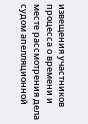извещения участников процесса о времени и месте рассмотрения дела судом апелляционной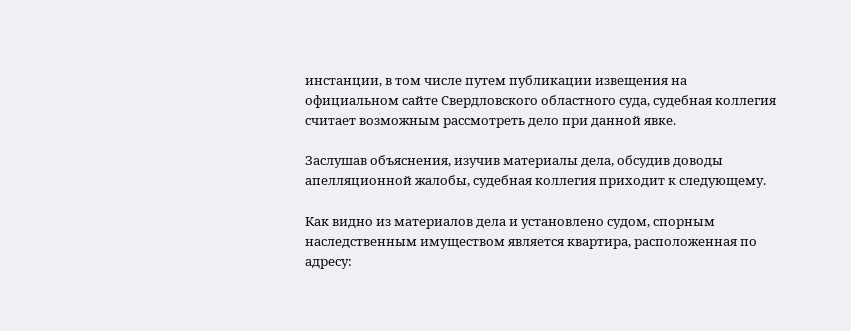инстанции, в том числе путем публикации извещения на официальном сайте Свердловского областного суда, судебная коллегия считает возможным рассмотреть дело при данной явке.

Заслушав объяснения, изучив материалы дела, обсудив доводы апелляционной жалобы, судебная коллегия приходит к следующему.

Как видно из материалов дела и установлено судом, спорным наследственным имуществом является квартира, расположенная по адресу: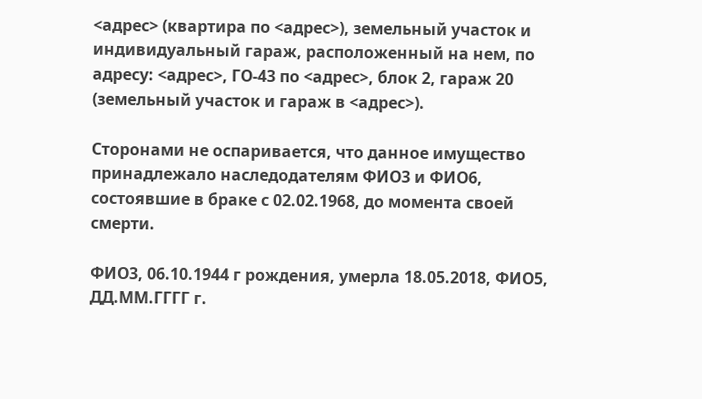<адрес> (квартира по <адрес>), земельный участок и индивидуальный гараж, расположенный на нем, по адресу: <адрес>, ГО-43 по <адрес>, блок 2, гараж 20 (земельный участок и гараж в <адрес>).

Сторонами не оспаривается, что данное имущество принадлежало наследодателям ФИО3 и ФИО6, состоявшие в браке с 02.02.1968, до момента своей смерти.

ФИО3, 06.10.1944 г рождения, умерла 18.05.2018, ФИО5, ДД.ММ.ГГГГ г.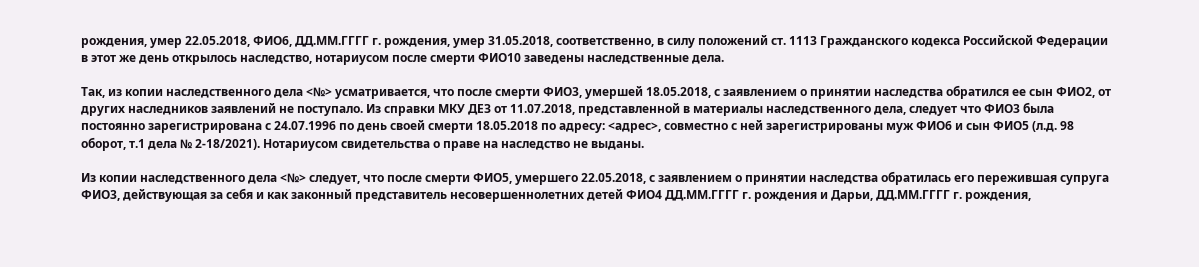рождения, умер 22.05.2018, ФИО6, ДД.ММ.ГГГГ г. рождения, умер 31.05.2018, соответственно, в силу положений ст. 1113 Гражданского кодекса Российской Федерации в этот же день открылось наследство, нотариусом после смерти ФИО10 заведены наследственные дела.

Так, из копии наследственного дела <№> усматривается, что после смерти ФИО3, умершей 18.05.2018, с заявлением о принятии наследства обратился ее сын ФИО2, от других наследников заявлений не поступало. Из справки МКУ ДЕЗ от 11.07.2018, представленной в материалы наследственного дела, следует что ФИО3 была постоянно зарегистрирована с 24.07.1996 по день своей смерти 18.05.2018 по адресу: <адрес>, совместно с ней зарегистрированы муж ФИО6 и сын ФИО5 (л.д. 98 оборот, т.1 дела № 2-18/2021). Нотариусом свидетельства о праве на наследство не выданы.

Из копии наследственного дела <№> следует, что после смерти ФИО5, умершего 22.05.2018, с заявлением о принятии наследства обратилась его пережившая супруга ФИО3, действующая за себя и как законный представитель несовершеннолетних детей ФИО4 ДД.ММ.ГГГГ г. рождения и Дарьи, ДД.ММ.ГГГГ г. рождения,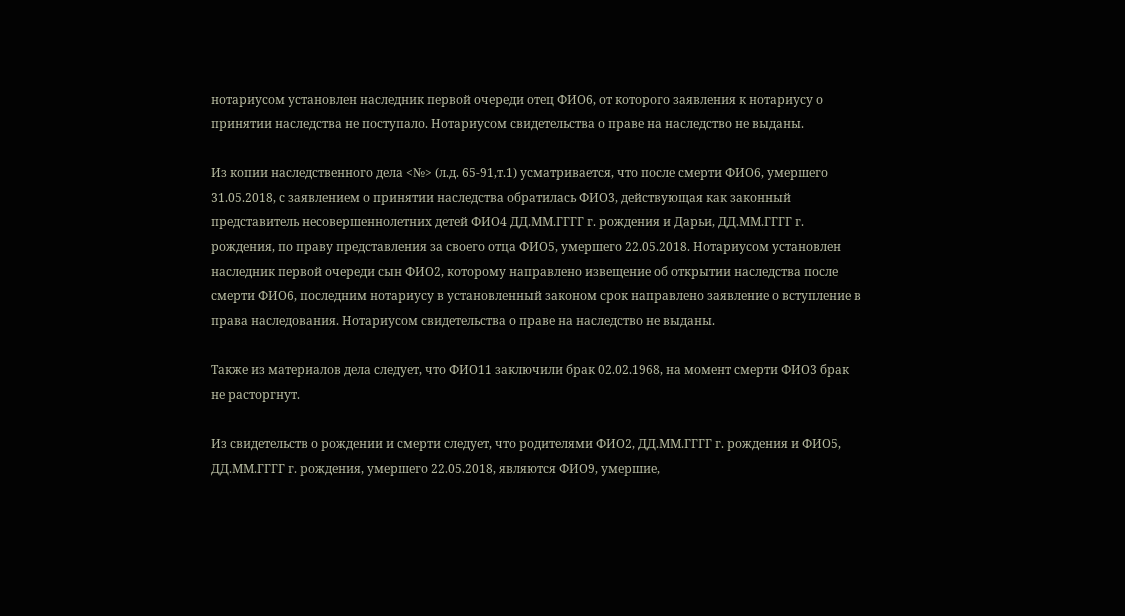нотариусом установлен наследник первой очереди отец ФИО6, от которого заявления к нотариусу о принятии наследства не поступало. Нотариусом свидетельства о праве на наследство не выданы.

Из копии наследственного дела <№> (л.д. 65-91,т.1) усматривается, что после смерти ФИО6, умершего 31.05.2018, с заявлением о принятии наследства обратилась ФИО3, действующая как законный представитель несовершеннолетних детей ФИО4 ДД.ММ.ГГГГ г. рождения и Дарьи, ДД.ММ.ГГГГ г. рождения, по праву представления за своего отца ФИО5, умершего 22.05.2018. Нотариусом установлен наследник первой очереди сын ФИО2, которому направлено извещение об открытии наследства после смерти ФИО6, последним нотариусу в установленный законом срок направлено заявление о вступление в права наследования. Нотариусом свидетельства о праве на наследство не выданы.

Также из материалов дела следует, что ФИО11 заключили брак 02.02.1968, на момент смерти ФИО3 брак не расторгнут.

Из свидетельств о рождении и смерти следует, что родителями ФИО2, ДД.ММ.ГГГГ г. рождения и ФИО5, ДД.ММ.ГГГГ г. рождения, умершего 22.05.2018, являются ФИО9, умершие,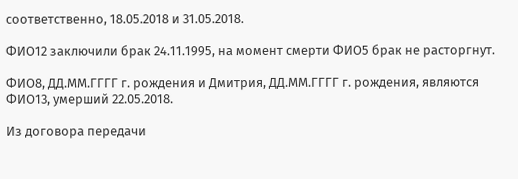соответственно, 18.05.2018 и 31.05.2018.

ФИО12 заключили брак 24.11.1995, на момент смерти ФИО5 брак не расторгнут.

ФИО8, ДД.ММ.ГГГГ г. рождения и Дмитрия, ДД.ММ.ГГГГ г. рождения, являются ФИО13, умерший 22.05.2018.

Из договора передачи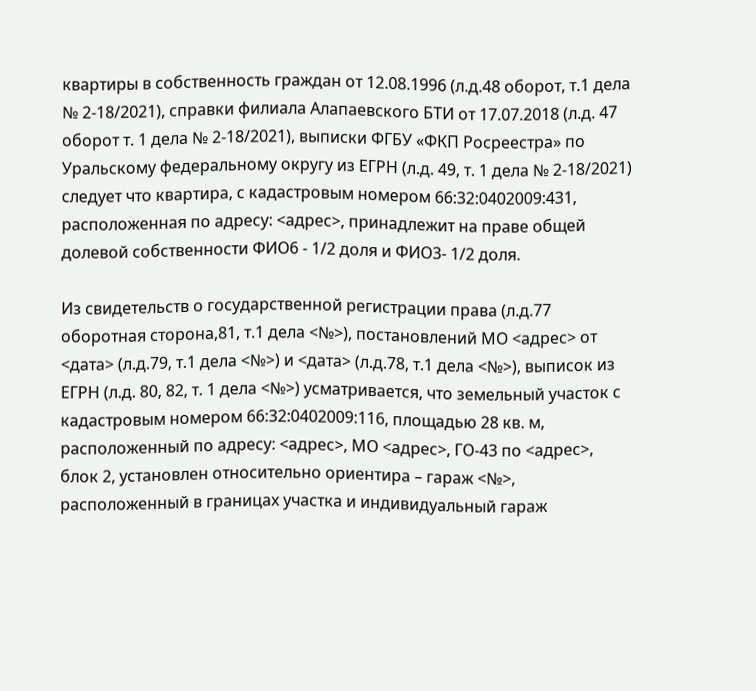квартиры в собственность граждан от 12.08.1996 (л.д.48 оборот, т.1 дела № 2-18/2021), справки филиала Алапаевского БТИ от 17.07.2018 (л.д. 47 оборот т. 1 дела № 2-18/2021), выписки ФГБУ «ФКП Росреестра» по Уральскому федеральному округу из ЕГРН (л.д. 49, т. 1 дела № 2-18/2021) следует что квартира, с кадастровым номером 66:32:0402009:431, расположенная по адресу: <адрес>, принадлежит на праве общей долевой собственности ФИО6 - 1/2 доля и ФИО3- 1/2 доля.

Из свидетельств о государственной регистрации права (л.д.77 оборотная сторона,81, т.1 дела <№>), постановлений МО <адрес> от <дата> (л.д.79, т.1 дела <№>) и <дата> (л.д.78, т.1 дела <№>), выписок из ЕГРН (л.д. 80, 82, т. 1 дела <№>) усматривается, что земельный участок с кадастровым номером 66:32:0402009:116, площадью 28 кв. м, расположенный по адресу: <адрес>, МО <адрес>, ГО-43 по <адрес>, блок 2, установлен относительно ориентира – гараж <№>, расположенный в границах участка и индивидуальный гараж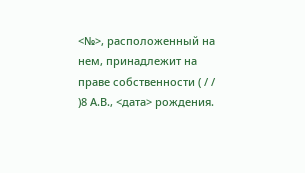<№>, расположенный на нем, принадлежит на праве собственности ( / / )8 А.В., <дата> рождения.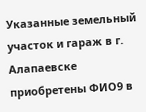Указанные земельный участок и гараж в г. Алапаевске приобретены ФИО9 в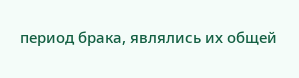период брака, являлись их общей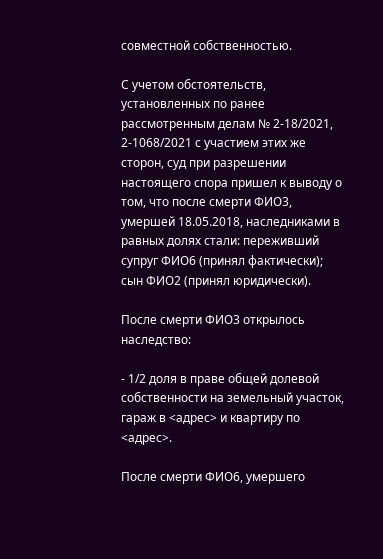совместной собственностью.

С учетом обстоятельств, установленных по ранее рассмотренным делам № 2-18/2021, 2-1068/2021 с участием этих же сторон, суд при разрешении настоящего спора пришел к выводу о том, что после смерти ФИО3, умершей 18.05.2018, наследниками в равных долях стали: переживший супруг ФИО6 (принял фактически); сын ФИО2 (принял юридически).

После смерти ФИО3 открылось наследство:

- 1/2 доля в праве общей долевой собственности на земельный участок, гараж в <адрес> и квартиру по <адрес>.

После смерти ФИО6, умершего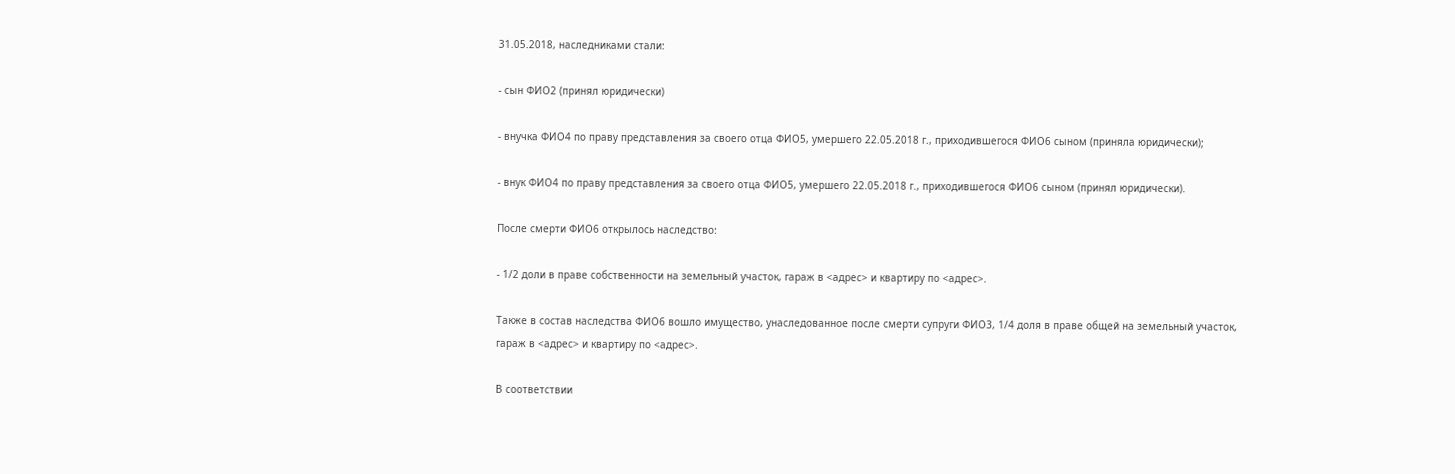31.05.2018, наследниками стали:

- сын ФИО2 (принял юридически)

- внучка ФИО4 по праву представления за своего отца ФИО5, умершего 22.05.2018 г., приходившегося ФИО6 сыном (приняла юридически);

- внук ФИО4 по праву представления за своего отца ФИО5, умершего 22.05.2018 г., приходившегося ФИО6 сыном (принял юридически).

После смерти ФИО6 открылось наследство:

- 1/2 доли в праве собственности на земельный участок, гараж в <адрес> и квартиру по <адрес>.

Также в состав наследства ФИО6 вошло имущество, унаследованное после смерти супруги ФИО3, 1/4 доля в праве общей на земельный участок, гараж в <адрес> и квартиру по <адрес>.

В соответствии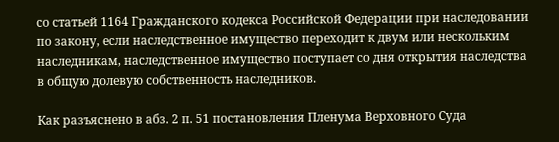со статьей 1164 Гражданского кодекса Российской Федерации при наследовании по закону, если наследственное имущество переходит к двум или нескольким наследникам, наследственное имущество поступает со дня открытия наследства в общую долевую собственность наследников.

Как разъяснено в абз. 2 п. 51 постановления Пленума Верховного Суда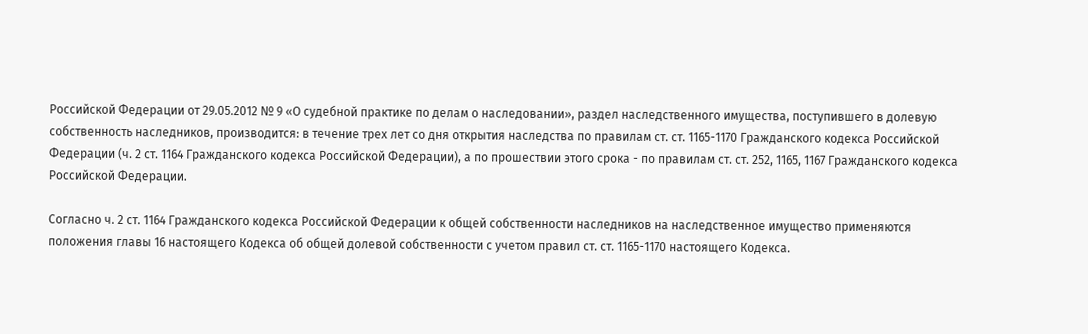Российской Федерации от 29.05.2012 № 9 «О судебной практике по делам о наследовании», раздел наследственного имущества, поступившего в долевую собственность наследников, производится: в течение трех лет со дня открытия наследства по правилам ст. ст. 1165-1170 Гражданского кодекса Российской Федерации (ч. 2 ст. 1164 Гражданского кодекса Российской Федерации), а по прошествии этого срока - по правилам ст. ст. 252, 1165, 1167 Гражданского кодекса Российской Федерации.

Согласно ч. 2 ст. 1164 Гражданского кодекса Российской Федерации к общей собственности наследников на наследственное имущество применяются положения главы 16 настоящего Кодекса об общей долевой собственности с учетом правил ст. ст. 1165-1170 настоящего Кодекса.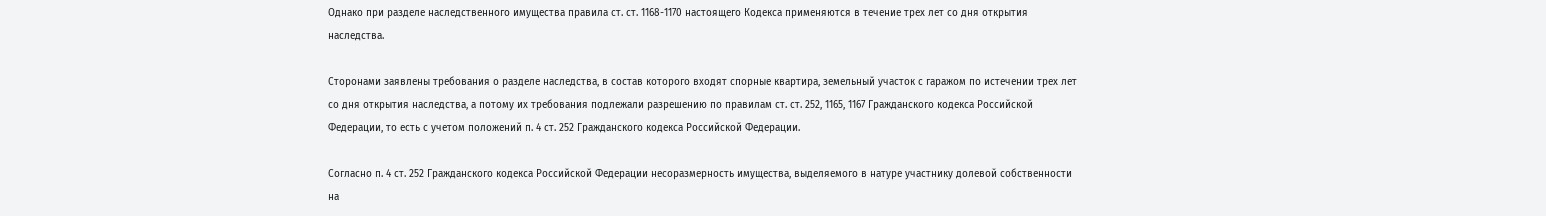Однако при разделе наследственного имущества правила ст. ст. 1168-1170 настоящего Кодекса применяются в течение трех лет со дня открытия наследства.

Сторонами заявлены требования о разделе наследства, в состав которого входят спорные квартира, земельный участок с гаражом по истечении трех лет со дня открытия наследства, а потому их требования подлежали разрешению по правилам ст. ст. 252, 1165, 1167 Гражданского кодекса Российской Федерации, то есть с учетом положений п. 4 ст. 252 Гражданского кодекса Российской Федерации.

Согласно п. 4 ст. 252 Гражданского кодекса Российской Федерации несоразмерность имущества, выделяемого в натуре участнику долевой собственности на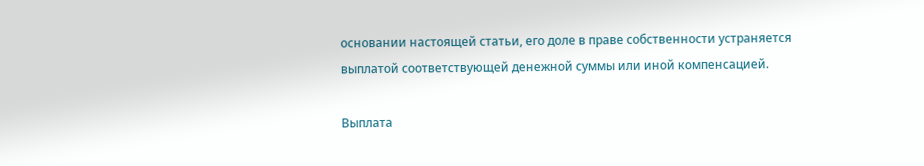основании настоящей статьи, его доле в праве собственности устраняется выплатой соответствующей денежной суммы или иной компенсацией.

Выплата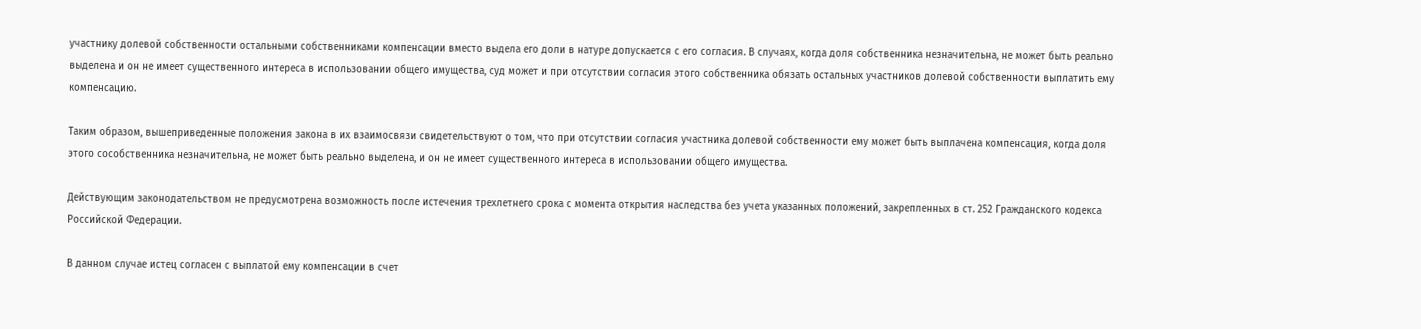участнику долевой собственности остальными собственниками компенсации вместо выдела его доли в натуре допускается с его согласия. В случаях, когда доля собственника незначительна, не может быть реально выделена и он не имеет существенного интереса в использовании общего имущества, суд может и при отсутствии согласия этого собственника обязать остальных участников долевой собственности выплатить ему компенсацию.

Таким образом, вышеприведенные положения закона в их взаимосвязи свидетельствуют о том, что при отсутствии согласия участника долевой собственности ему может быть выплачена компенсация, когда доля этого сособственника незначительна, не может быть реально выделена, и он не имеет существенного интереса в использовании общего имущества.

Действующим законодательством не предусмотрена возможность после истечения трехлетнего срока с момента открытия наследства без учета указанных положений, закрепленных в ст. 252 Гражданского кодекса Российской Федерации.

В данном случае истец согласен с выплатой ему компенсации в счет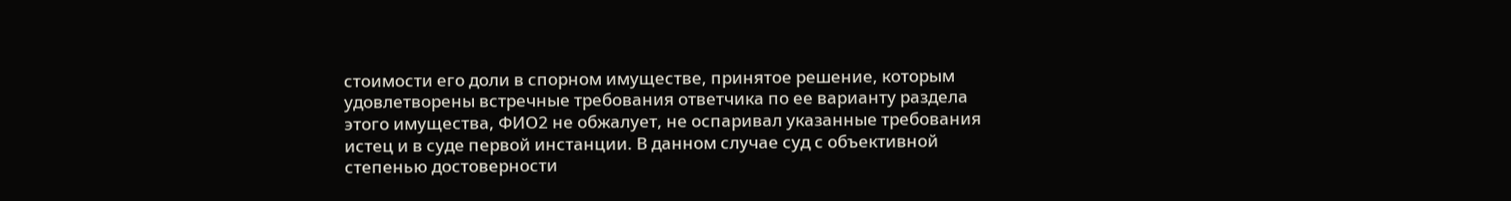стоимости его доли в спорном имуществе, принятое решение, которым удовлетворены встречные требования ответчика по ее варианту раздела этого имущества, ФИО2 не обжалует, не оспаривал указанные требования истец и в суде первой инстанции. В данном случае суд с объективной степенью достоверности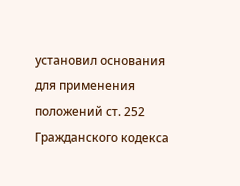установил основания для применения положений ст. 252 Гражданского кодекса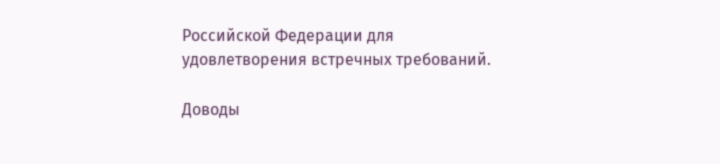Российской Федерации для удовлетворения встречных требований.

Доводы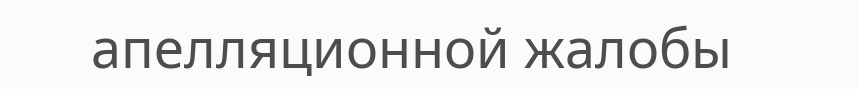апелляционной жалобы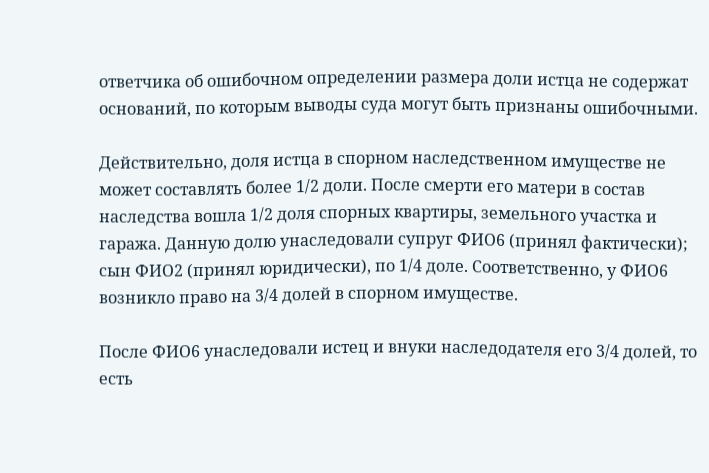ответчика об ошибочном определении размера доли истца не содержат оснований, по которым выводы суда могут быть признаны ошибочными.

Действительно, доля истца в спорном наследственном имуществе не может составлять более 1/2 доли. После смерти его матери в состав наследства вошла 1/2 доля спорных квартиры, земельного участка и гаража. Данную долю унаследовали супруг ФИО6 (принял фактически); сын ФИО2 (принял юридически), по 1/4 доле. Соответственно, у ФИО6 возникло право на 3/4 долей в спорном имуществе.

После ФИО6 унаследовали истец и внуки наследодателя его 3/4 долей, то есть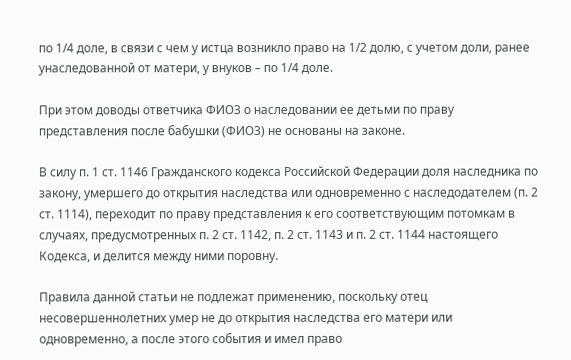по 1/4 доле, в связи с чем у истца возникло право на 1/2 долю, с учетом доли, ранее унаследованной от матери, у внуков – по 1/4 доле.

При этом доводы ответчика ФИО3 о наследовании ее детьми по праву представления после бабушки (ФИО3) не основаны на законе.

В силу п. 1 ст. 1146 Гражданского кодекса Российской Федерации доля наследника по закону, умершего до открытия наследства или одновременно с наследодателем (п. 2 ст. 1114), переходит по праву представления к его соответствующим потомкам в случаях, предусмотренных п. 2 ст. 1142, п. 2 ст. 1143 и п. 2 ст. 1144 настоящего Кодекса, и делится между ними поровну.

Правила данной статьи не подлежат применению, поскольку отец несовершеннолетних умер не до открытия наследства его матери или одновременно, а после этого события и имел право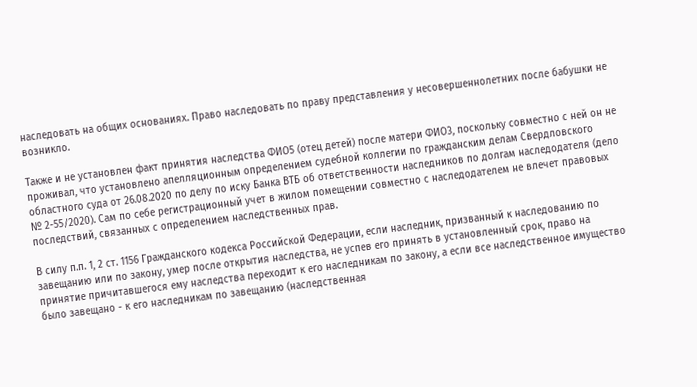наследовать на общих основаниях. Право наследовать по праву представления у несовершеннолетних после бабушки не возникло.

Также и не установлен факт принятия наследства ФИО5 (отец детей) после матери ФИО3, поскольку совместно с ней он не проживал, что установлено апелляционным определением судебной коллегии по гражданским делам Свердловского областного суда от 26.08.2020 по делу по иску Банка ВТБ об ответственности наследников по долгам наследодателя (дело № 2-55/2020). Сам по себе регистрационный учет в жилом помещении совместно с наследодателем не влечет правовых последствий, связанных с определением наследственных прав.

В силу п.п. 1, 2 ст. 1156 Гражданского кодекса Российской Федерации, если наследник, призванный к наследованию по завещанию или по закону, умер после открытия наследства, не успев его принять в установленный срок, право на принятие причитавшегося ему наследства переходит к его наследникам по закону, а если все наследственное имущество было завещано - к его наследникам по завещанию (наследственная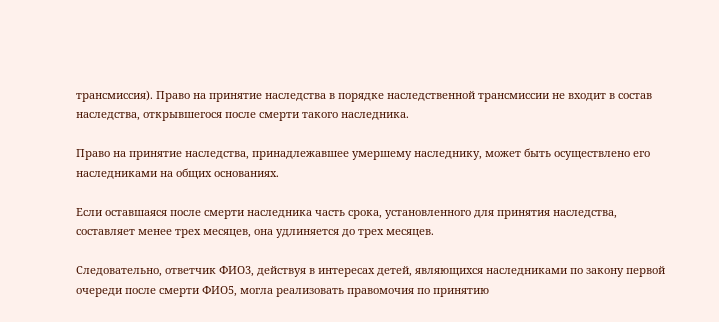трансмиссия). Право на принятие наследства в порядке наследственной трансмиссии не входит в состав наследства, открывшегося после смерти такого наследника.

Право на принятие наследства, принадлежавшее умершему наследнику, может быть осуществлено его наследниками на общих основаниях.

Если оставшаяся после смерти наследника часть срока, установленного для принятия наследства, составляет менее трех месяцев, она удлиняется до трех месяцев.

Следовательно, ответчик ФИО3, действуя в интересах детей, являющихся наследниками по закону первой очереди после смерти ФИО5, могла реализовать правомочия по принятию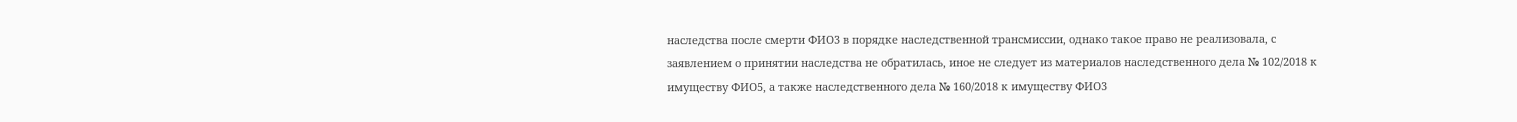наследства после смерти ФИО3 в порядке наследственной трансмиссии, однако такое право не реализовала, с заявлением о принятии наследства не обратилась, иное не следует из материалов наследственного дела № 102/2018 к имуществу ФИО5, а также наследственного дела № 160/2018 к имуществу ФИО3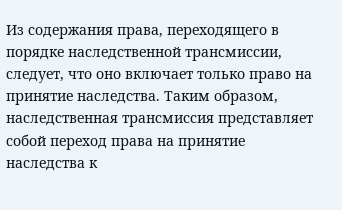Из содержания права, переходящего в порядке наследственной трансмиссии, следует, что оно включает только право на принятие наследства. Таким образом, наследственная трансмиссия представляет собой переход права на принятие наследства к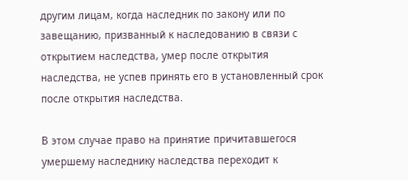другим лицам, когда наследник по закону или по завещанию, призванный к наследованию в связи с открытием наследства, умер после открытия наследства, не успев принять его в установленный срок после открытия наследства.

В этом случае право на принятие причитавшегося умершему наследнику наследства переходит к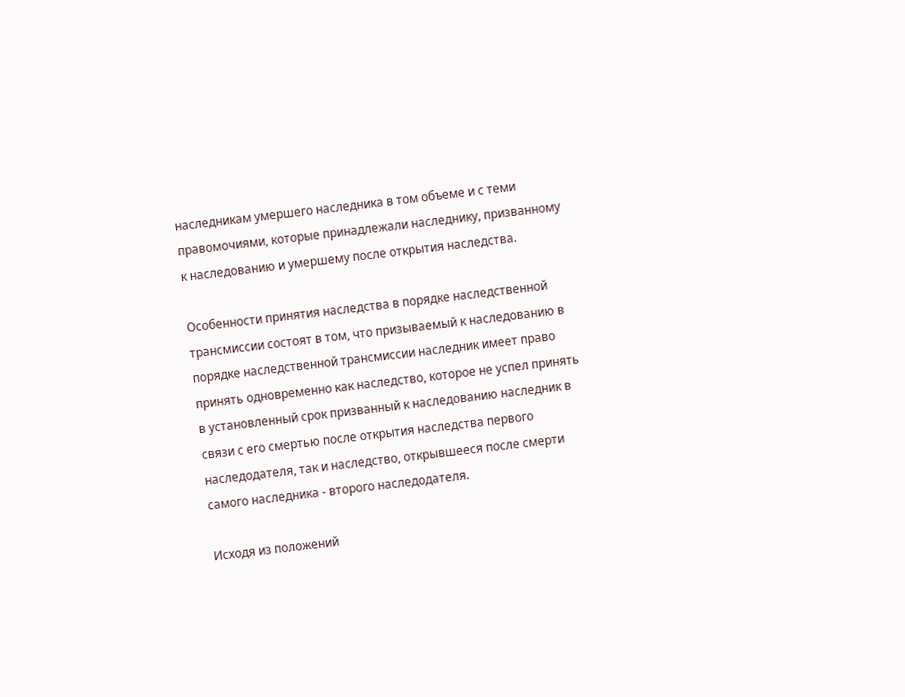наследникам умершего наследника в том объеме и с теми правомочиями, которые принадлежали наследнику, призванному к наследованию и умершему после открытия наследства.

Особенности принятия наследства в порядке наследственной трансмиссии состоят в том, что призываемый к наследованию в порядке наследственной трансмиссии наследник имеет право принять одновременно как наследство, которое не успел принять в установленный срок призванный к наследованию наследник в связи с его смертью после открытия наследства первого наследодателя, так и наследство, открывшееся после смерти самого наследника - второго наследодателя.

Исходя из положений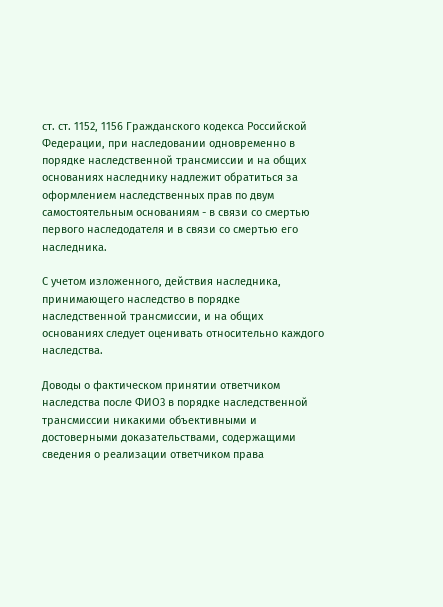ст. ст. 1152, 1156 Гражданского кодекса Российской Федерации, при наследовании одновременно в порядке наследственной трансмиссии и на общих основаниях наследнику надлежит обратиться за оформлением наследственных прав по двум самостоятельным основаниям - в связи со смертью первого наследодателя и в связи со смертью его наследника.

С учетом изложенного, действия наследника, принимающего наследство в порядке наследственной трансмиссии, и на общих основаниях следует оценивать относительно каждого наследства.

Доводы о фактическом принятии ответчиком наследства после ФИО3 в порядке наследственной трансмиссии никакими объективными и достоверными доказательствами, содержащими сведения о реализации ответчиком права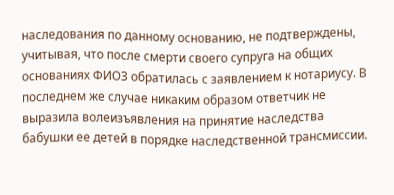наследования по данному основанию, не подтверждены, учитывая, что после смерти своего супруга на общих основаниях ФИО3 обратилась с заявлением к нотариусу. В последнем же случае никаким образом ответчик не выразила волеизъявления на принятие наследства бабушки ее детей в порядке наследственной трансмиссии.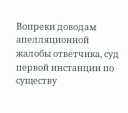Вопреки доводам апелляционной жалобы ответчика, суд первой инстанции по существу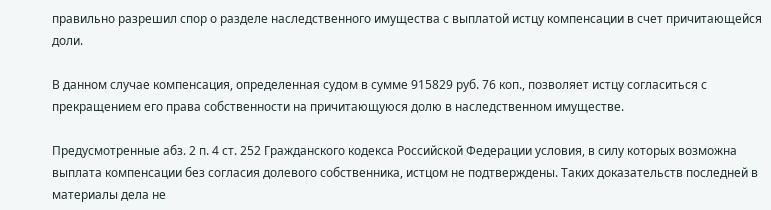правильно разрешил спор о разделе наследственного имущества с выплатой истцу компенсации в счет причитающейся доли.

В данном случае компенсация, определенная судом в сумме 915829 руб. 76 коп., позволяет истцу согласиться с прекращением его права собственности на причитающуюся долю в наследственном имуществе.

Предусмотренные абз. 2 п. 4 ст. 252 Гражданского кодекса Российской Федерации условия, в силу которых возможна выплата компенсации без согласия долевого собственника, истцом не подтверждены. Таких доказательств последней в материалы дела не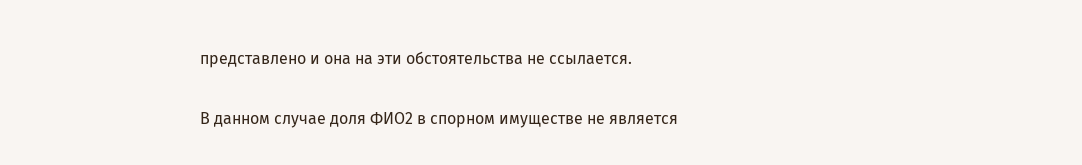представлено и она на эти обстоятельства не ссылается.

В данном случае доля ФИО2 в спорном имуществе не является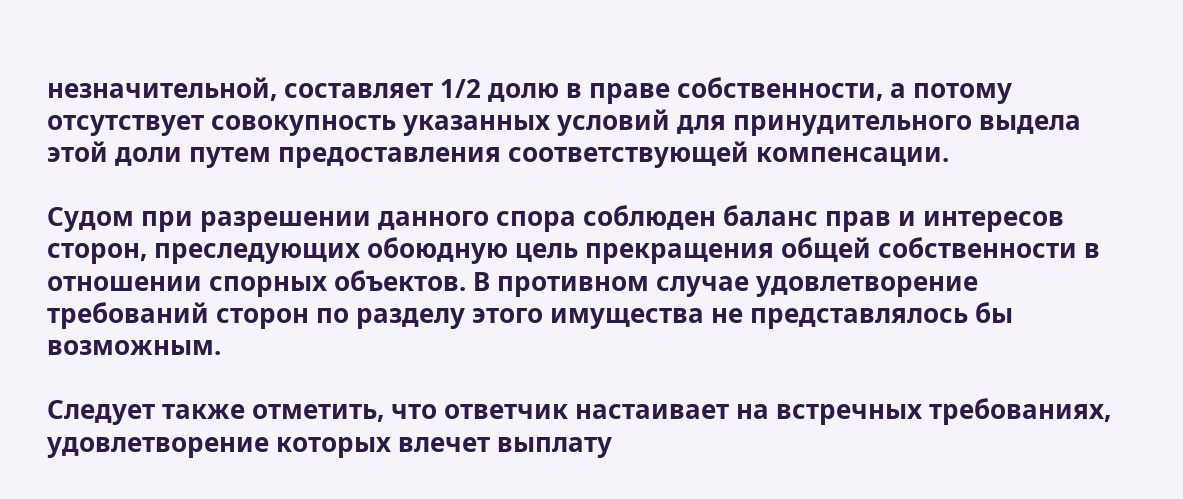незначительной, составляет 1/2 долю в праве собственности, а потому отсутствует совокупность указанных условий для принудительного выдела этой доли путем предоставления соответствующей компенсации.

Судом при разрешении данного спора соблюден баланс прав и интересов сторон, преследующих обоюдную цель прекращения общей собственности в отношении спорных объектов. В противном случае удовлетворение требований сторон по разделу этого имущества не представлялось бы возможным.

Следует также отметить, что ответчик настаивает на встречных требованиях, удовлетворение которых влечет выплату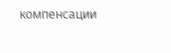компенсации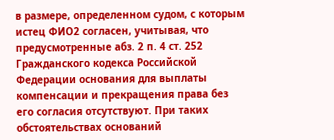в размере, определенном судом, с которым истец ФИО2 согласен, учитывая, что предусмотренные абз. 2 п. 4 ст. 252 Гражданского кодекса Российской Федерации основания для выплаты компенсации и прекращения права без его согласия отсутствуют. При таких обстоятельствах оснований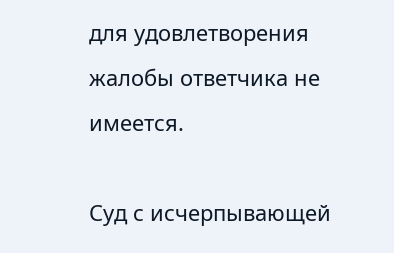для удовлетворения жалобы ответчика не имеется.

Суд с исчерпывающей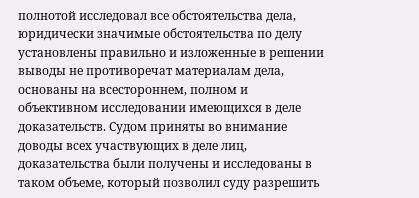полнотой исследовал все обстоятельства дела, юридически значимые обстоятельства по делу установлены правильно и изложенные в решении выводы не противоречат материалам дела, основаны на всестороннем, полном и объективном исследовании имеющихся в деле доказательств. Судом приняты во внимание доводы всех участвующих в деле лиц, доказательства были получены и исследованы в таком объеме, который позволил суду разрешить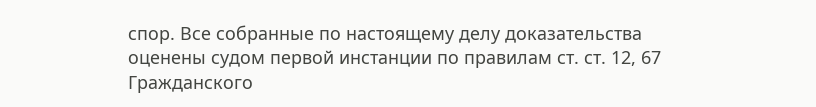спор. Все собранные по настоящему делу доказательства оценены судом первой инстанции по правилам ст. ст. 12, 67 Гражданского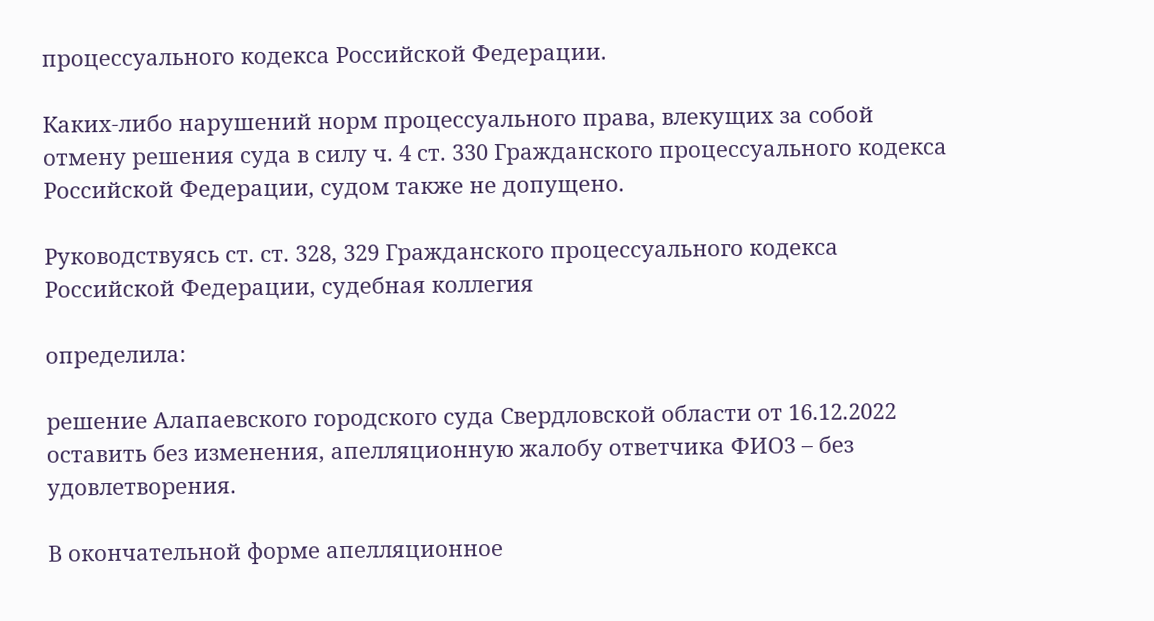процессуального кодекса Российской Федерации.

Каких-либо нарушений норм процессуального права, влекущих за собой отмену решения суда в силу ч. 4 ст. 330 Гражданского процессуального кодекса Российской Федерации, судом также не допущено.

Руководствуясь ст. ст. 328, 329 Гражданского процессуального кодекса Российской Федерации, судебная коллегия

определила:

решение Алапаевского городского суда Свердловской области от 16.12.2022 оставить без изменения, апелляционную жалобу ответчика ФИО3 – без удовлетворения.

В окончательной форме апелляционное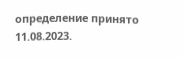определение принято 11.08.2023.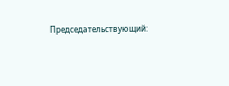Председательствующий: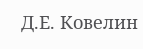Д.Е. Ковелин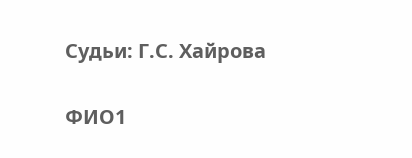Судьи: Г.С. Хайрова

ФИО1